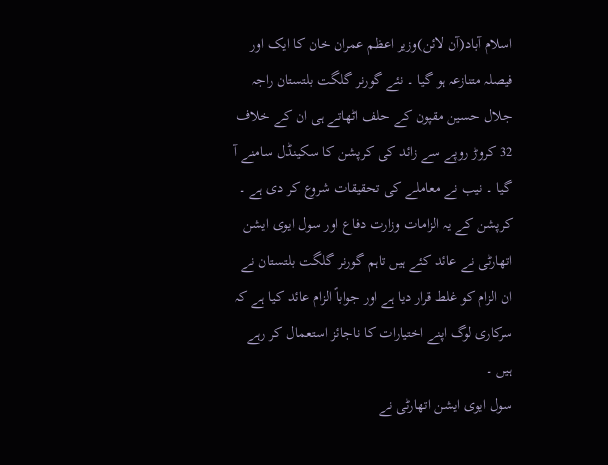اسلام آباد(آن لائن)وزیر اعظم عمران خان کا ایک اور فیصلہ متنازعہ ہو گیا ۔ نئے گورنر گلگت بلتستان راجہ جلال حسین مقپون کے حلف اٹھاتے ہی ان کے خلاف 32 کروڑ روپے سے زائد کی کرپشن کا سکینڈل سامنے آ گیا ۔ نیب نے معاملے کی تحقیقات شروع کر دی ہے ۔ کرپشن کے یہ الزامات وزارت دفاع اور سول ایوی ایشن اتھارٹی نے عائد کئے ہیں تاہم گورنر گلگت بلتستان نے ان الزام کو غلط قرار دیا ہے اور جواباً الزام عائد کیا ہے کہ سرکاری لوگ اپنے اختیارات کا ناجائز استعمال کر رہے ہیں ۔
سول ایوی ایشن اتھارٹی نے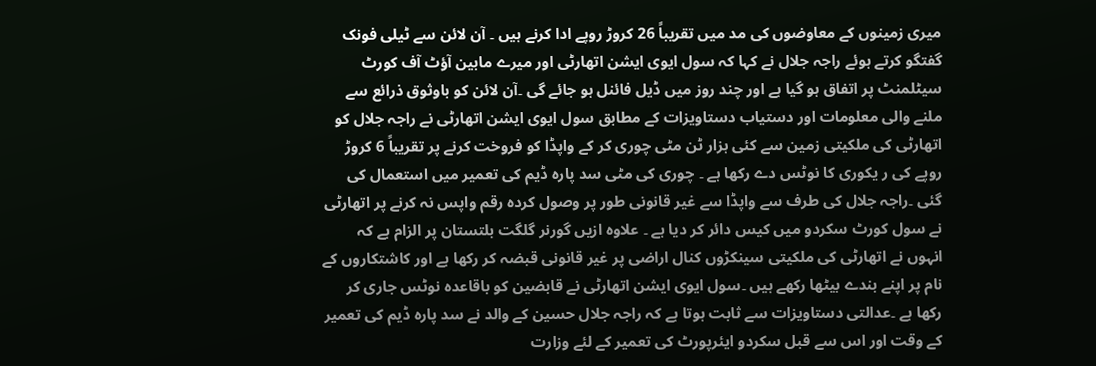میری زمینوں کے معاوضوں کی مد میں تقریباً 26 کروڑ روپے ادا کرنے ہیں ۔ آن لائن سے ٹیلی فونک گفتگو کرتے ہوئے راجہ جلال نے کہا کہ سول ایوی ایشن اتھارٹی اور میرے مابین آؤٹ آف کورٹ سیٹلمنٹ پر اتفاق ہو گیا ہے اور چند روز میں ڈیل فائنل ہو جائے گی ۔آن لائن کو باوثوق ذرائع سے ملنے والی معلومات اور دستیاب دستاویزات کے مطابق سول ایوی ایشن اتھارٹی نے راجہ جلال کو اتھارٹی کی ملکیتی زمین سے کئی ہزار ٹن مٹی چوری کر کے واپڈا کو فروخت کرنے پر تقریباً 6 کروڑ روپے کی ر یکوری کا نوٹس دے رکھا ہے ۔ چوری کی مٹی سد پارہ ڈیم کی تعمیر میں استعمال کی گئی ۔راجہ جلال کی طرف سے واپڈا سے غیر قانونی طور پر وصول کردہ رقم واپس نہ کرنے پر اتھارٹی نے سول کورٹ سکردو میں کیس دائر کر دیا ہے ۔ علاوہ ازیں گورنر گلگت بلتستان پر الزام ہے کہ انہوں نے اتھارٹی کی ملکیتی سینکڑوں کنال اراضی پر غیر قانونی قبضہ کر رکھا ہے اور کاشتکاروں کے نام پر اپنے بندے بیٹھا رکھے ہیں ۔سول ایوی ایشن اتھارٹی نے قابضین کو باقاعدہ نوٹس جاری کر رکھا ہے ۔عدالتی دستاویزات سے ثابت ہوتا ہے کہ راجہ جلال حسین کے والد نے سد پارہ ڈیم کی تعمیر کے وقت اور اس سے قبل سکردو ایئرپورٹ کی تعمیر کے لئے وزارت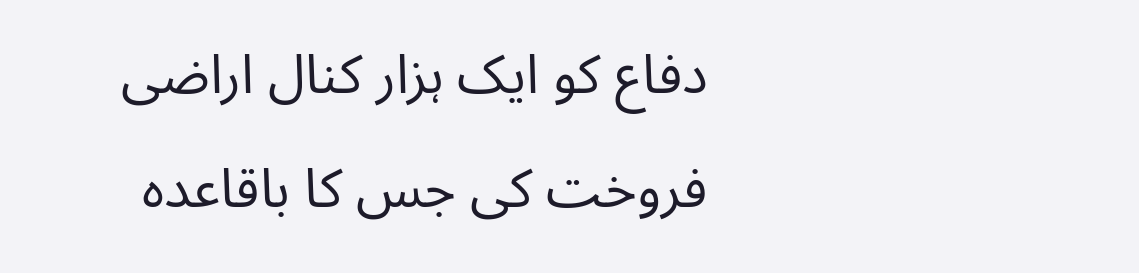دفاع کو ایک ہزار کنال اراضی فروخت کی جس کا باقاعدہ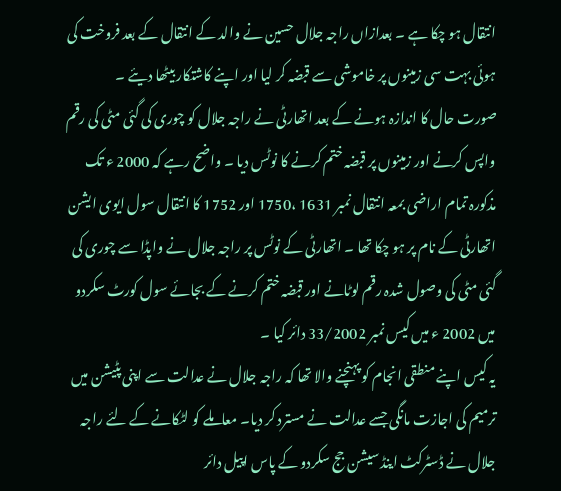انتقال ہو چکا ہے ۔ بعدازاں راجہ جلال حسین نے والد کے انتقال کے بعد فروخت کی ہوئی بہت سی زمینوں پر خاموشی سے قبضہ کر لیا اور اپنے کاشتکار بیٹھا دیئے ۔
صورت حال کا اندازہ ہونے کے بعد اتھارٹی نے راجہ جلال کو چوری کی گئی مٹی کی رقم واپس کرنے اور زمینوں پر قبضہ ختم کرنے کا نوٹس دیا ۔ واضح رہے کہ 2000 ء تک مذکورہ تمام اراضی بمعہ انتقال نمبر 1631 ،1750 اور 1752 کا انتقال سول ایوی ایشن اتھارٹی کے نام پر ہو چکا تھا ۔ اتھارٹی کے نوٹس پر راجہ جلال نے واپڈا سے چوری کی گئی مٹی کی وصول شدہ رقم لوٹانے اور قبضہ ختم کرنے کے بجائے سول کورٹ سکردو میں 2002 ء میں کیس نمبر 33/2002 دائر کیا ۔
یہ کیس اپنے منطقی انجام کو پہنچنے والا تھا کہ راجہ جلال نے عدالت سے اپنی پٹیشن میں ترمیم کی اجازت مانگی جسے عدالت نے مسترد کر دیا۔ معاملے کو لٹکانے کے لئے راجہ جلال نے ڈسٹرکٹ اینڈ سیشن جج سکردو کے پاس اپیل دائر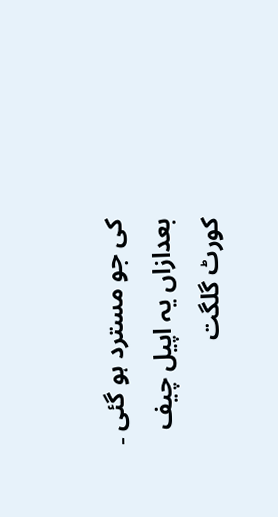کی جو مسترد ہو گئی ۔ بعدازاں یہ اپیل چیف کورٹ گلگت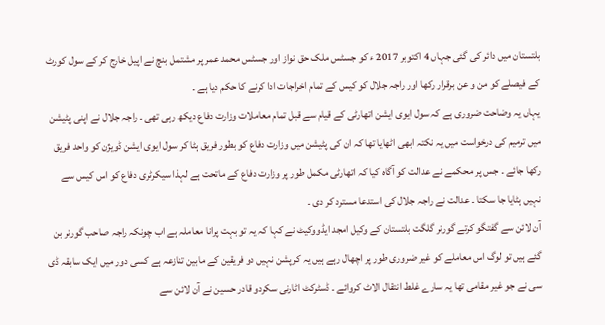بلتستان میں دائر کی گئی جہاں 4 اکتوبر 2017 ء کو جسٹس ملک حق نواز اور جسٹس محمد عمر پر مشتمل بنچ نے اپیل خارج کر کے سول کورٹ کے فیصلے کو من و عن برقرار رکھا اور راجہ جلال کو کیس کے تمام اخراجات ادا کرنے کا حکم دیا ہے ۔
یہاں یہ وضاحت ضروری ہے کہ سول ایوی ایشن اتھارٹی کے قیام سے قبل تمام معاملات وزارت دفاع دیکھ رہی تھی ۔ راجہ جلال نے اپنی پٹیشن میں ترمیم کی درخواست میں یہ نکتہ ابھی اٹھایا تھا کہ ان کی پٹیشن میں وزارت دفاع کو بطور فریق ہٹا کر سول ایوی ایشن ڈویژن کو واحد فریق رکھا جائے ۔ جس پر محکمے نے عدالت کو آگاہ کیا کہ اتھارٹی مکمل طور پر وزارت دفاع کے ماتحت ہے لہذا سیکرٹری دفاع کو اس کیس سے نہیں ہٹایا جا سکتا ۔ عدالت نے راجہ جلال کی استدعا مسترد کر دی ۔
آن لائن سے گفتگو کرتے گورنر گلگت بلتستان کے وکیل امجد ایڈووکیٹ نے کہا کہ یہ تو بہت پرانا معاملہ ہے اب چونکہ راجہ صاحب گورنر بن گئے ہیں تو لوگ اس معاملے کو غیر ضروری طور پر اچھال رہے ہیں یہ کرپشن نہیں دو فریقین کے مابین تنازعہ ہے کسی دور میں ایک سابقہ ڈی سی نے جو غیر مقامی تھا یہ سارے غلط انتقال الاٹ کروائے ۔ ڈسٹرکٹ اٹارنی سکردو قادر حسین نے آن لائن سے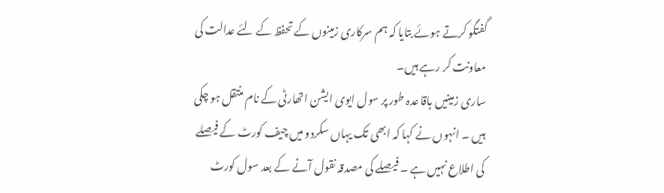گفتگو کرتے ہوئے بتایا کہ ہم سرکاری زمینوں کے تحفظ کے لئے عدالت کی معاونت کر رہے ہیں۔
ساری زمینیں باقاعدہ طور پر سول ایوی ایشن اتھارٹی کے نام منتقل ہو چکی ہیں ۔ انہوں نے کہا کہ ابھی تک یہاں سکردو میں چیف کورٹ کے فیصلے کی اطلاع نہیں ہے ۔ فیصلے کی مصدقہ نقول آنے کے بعد سول کورٹ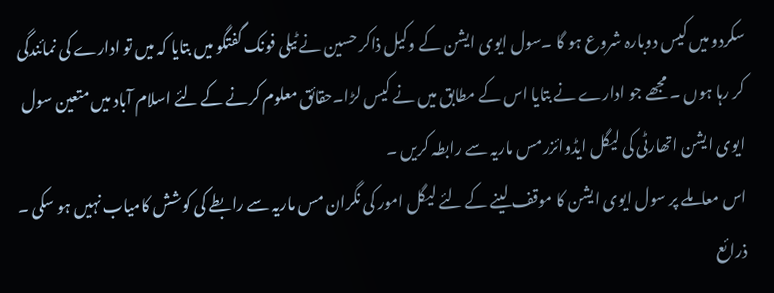سکردو میں کیس دوبارہ شروع ہو گا ۔سول ایوی ایشن کے وکیل ذاکر حسین نے ٹیلی فونک گفتگو میں بتایا کہ میں تو ادارے کی نمائندگی کر رہا ہوں ۔ مجھے جو ادارے نے بتایا اس کے مطابق میں نے کیس لڑا۔حقائق معلوم کرنے کے لئے اسلام آباد میں متعین سول ایوی ایشن اتھارٹی کی لیگل ایڈوائزر مس ماریہ سے رابطہ کریں ۔
اس معاملے پر سول ایوی ایشن کا موقف لینے کے لئے لیگل امور کی نگران مس ماریہ سے رابطے کی کوشش کامیاب نہیں ہو سکی ۔ ذرائع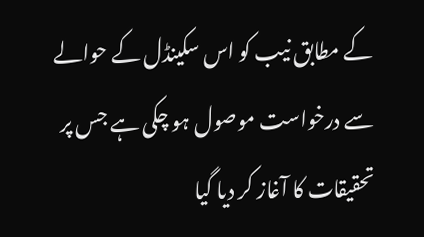کے مطابق نیب کو اس سکینڈل کے حوالے سے درخواست موصول ہو چکی ہے جس پر تحقیقات کا آغاز کر دیا گیا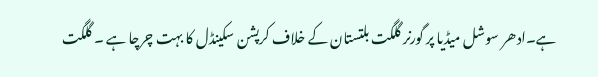ہے۔ادھر سوشل میڈیا پر گورنر گلگت بلتستان کے خلاف کرپشن سکینڈل کا بہت چرچا ہے ۔ گلگت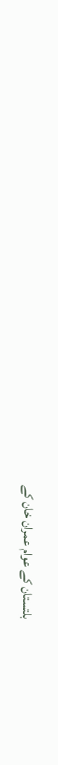بلتستان کے عوام عمران خان کے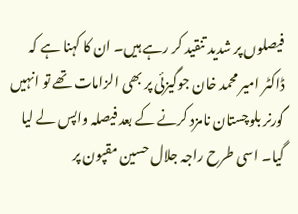فیصلوں پر شدید تنقید کر رہے ہیں۔ ان کا کہنا ہے کہ ڈاکٹر امیر محمد خان جوگیزئی پر بھی الزامات تھے تو انہیں گورنر بلوچستان نامزد کرنے کے بعد فیصلہ واپس لے لیا گیا۔ اسی طرح راجہ جلال حسین مقپون پر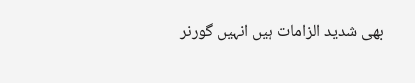بھی شدید الزامات ہیں انہیں گورنر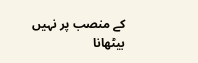کے منصب پر نہیں بیٹھانا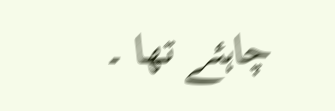چاہئے تھا ۔